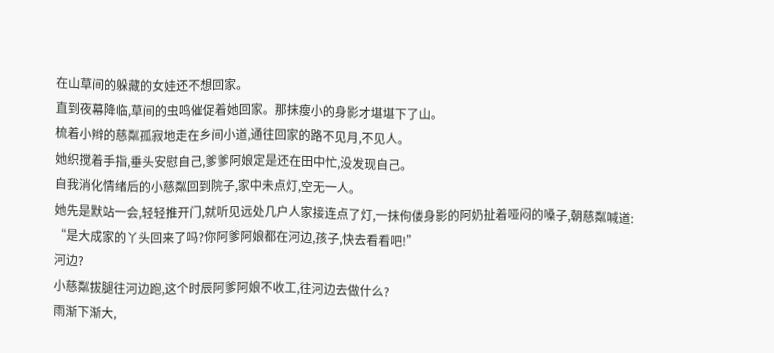在山草间的躲藏的女娃还不想回家。
直到夜幕降临,草间的虫鸣催促着她回家。那抹瘦小的身影才堪堪下了山。
梳着小辫的慈粼孤寂地走在乡间小道,通往回家的路不见月,不见人。
她织搅着手指,垂头安慰自己,爹爹阿娘定是还在田中忙,没发现自己。
自我消化情绪后的小慈粼回到院子,家中未点灯,空无一人。
她先是默站一会,轻轻推开门,就听见远处几户人家接连点了灯,一抹佝偻身影的阿奶扯着哑闷的嗓子,朝慈粼喊道:
“是大成家的丫头回来了吗?你阿爹阿娘都在河边,孩子,快去看看吧!”
河边?
小慈粼拔腿往河边跑,这个时辰阿爹阿娘不收工,往河边去做什么?
雨渐下渐大,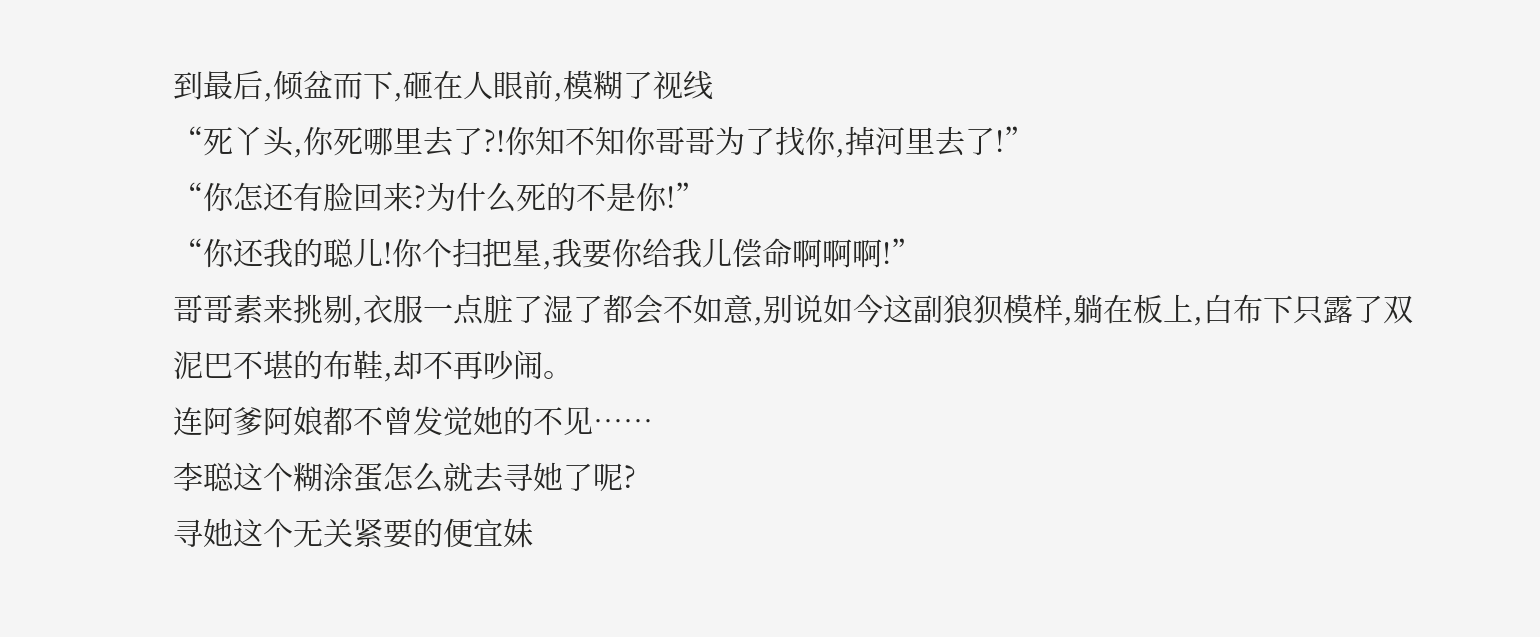到最后,倾盆而下,砸在人眼前,模糊了视线
“死丫头,你死哪里去了?!你知不知你哥哥为了找你,掉河里去了!”
“你怎还有脸回来?为什么死的不是你!”
“你还我的聪儿!你个扫把星,我要你给我儿偿命啊啊啊!”
哥哥素来挑剔,衣服一点脏了湿了都会不如意,别说如今这副狼狈模样,躺在板上,白布下只露了双泥巴不堪的布鞋,却不再吵闹。
连阿爹阿娘都不曾发觉她的不见……
李聪这个糊涂蛋怎么就去寻她了呢?
寻她这个无关紧要的便宜妹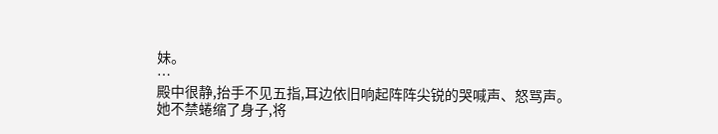妹。
…
殿中很静,抬手不见五指,耳边依旧响起阵阵尖锐的哭喊声、怒骂声。
她不禁蜷缩了身子,将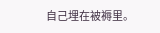自己埋在被褥里。